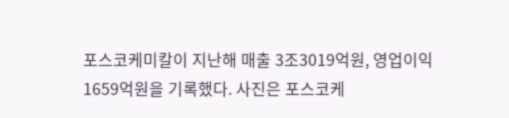포스코케미칼이 지난해 매출 3조3019억원, 영업이익 1659억원을 기록했다. 사진은 포스코케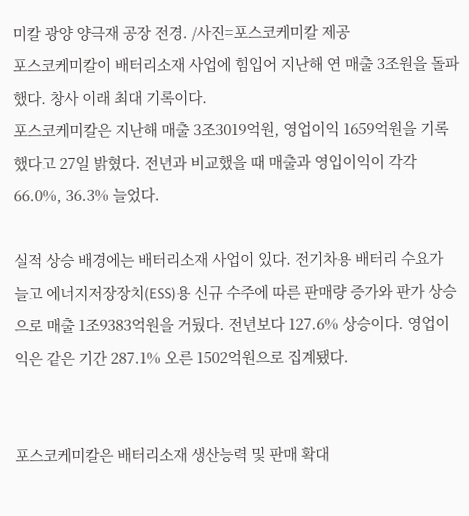미칼 광양 양극재 공장 전경. /사진=포스코케미칼 제공
포스코케미칼이 배터리소재 사업에 힘입어 지난해 연 매출 3조원을 돌파했다. 창사 이래 최대 기록이다.
포스코케미칼은 지난해 매출 3조3019억원, 영업이익 1659억원을 기록했다고 27일 밝혔다. 전년과 비교했을 때 매출과 영입이익이 각각 66.0%, 36.3% 늘었다.

실적 상승 배경에는 배터리소재 사업이 있다. 전기차용 배터리 수요가 늘고 에너지저장장치(ESS)용 신규 수주에 따른 판매량 증가와 판가 상승으로 매출 1조9383억원을 거뒀다. 전년보다 127.6% 상승이다. 영업이익은 같은 기간 287.1% 오른 1502억원으로 집계됐다.


포스코케미칼은 배터리소재 생산능력 및 판매 확대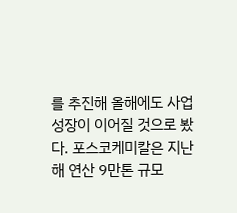를 추진해 올해에도 사업 성장이 이어질 것으로 봤다. 포스코케미칼은 지난해 연산 9만톤 규모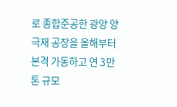로 종합준공한 광양 양극재 공장을 올해부터 본격 가동하고 연 3만톤 규모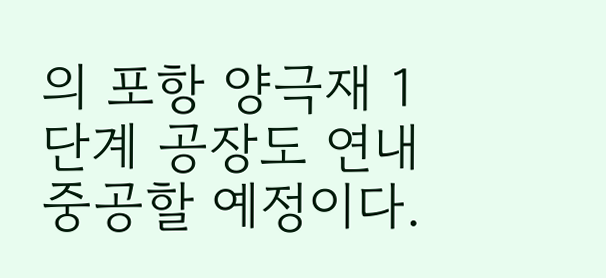의 포항 양극재 1단계 공장도 연내 중공할 예정이다.